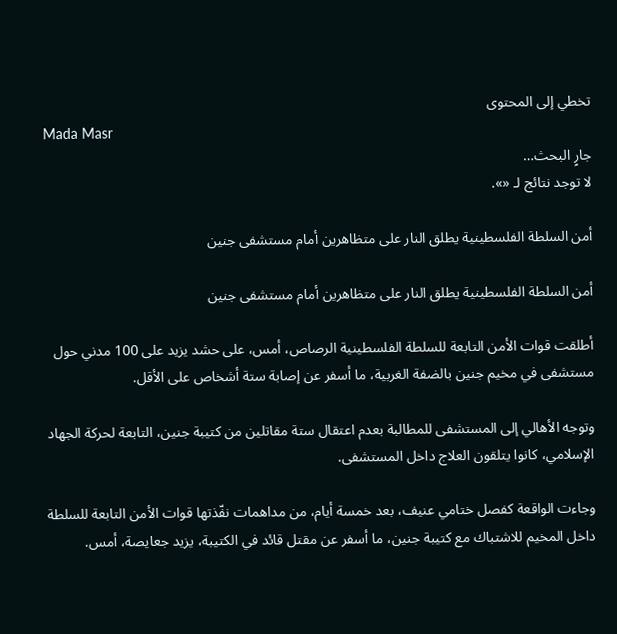تخطي إلى المحتوى
Mada Masr
جارٍ البحث…
لا توجد نتائج لـ «».

أمن السلطة الفلسطينية يطلق النار على متظاهرين أمام مستشفى جنين

أمن السلطة الفلسطينية يطلق النار على متظاهرين أمام مستشفى جنين

أطلقت قوات الأمن التابعة للسلطة الفلسطينية الرصاص، أمس، على حشد يزيد على 100 مدني حول مستشفى في مخيم جنين بالضفة الغربية، ما أسفر عن إصابة ستة أشخاص على الأقل.

وتوجه الأهالي إلى المستشفى للمطالبة بعدم اعتقال ستة مقاتلين من كتيبة جنين، التابعة لحركة الجهاد الإسلامي، كانوا يتلقون العلاج داخل المستشفى.

وجاءت الواقعة كفصل ختامي عنيف، بعد خمسة أيام، من مداهمات نفّذتها قوات الأمن التابعة للسلطة داخل المخيم للاشتباك مع كتيبة جنين، ما أسفر عن مقتل قائد في الكتيبة، يزيد جعايصة، أمس.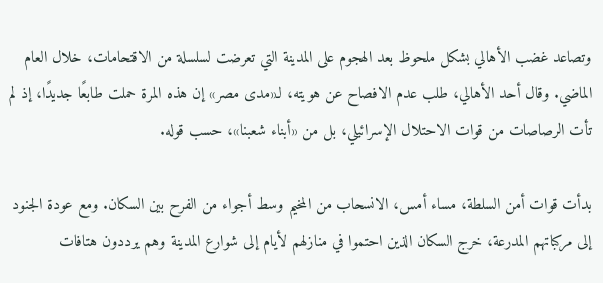وتصاعد غضب الأهالي بشكل ملحوظ بعد الهجوم على المدينة التي تعرضت لسلسلة من الاقتحامات، خلال العام الماضي. وقال أحد الأهالي، طلب عدم الافصاح عن هويته، لـ«مدى مصر» إن هذه المرة حملت طابعًا جديدًا، إذ لم تأت الرصاصات من قوات الاحتلال الإسرائيلي، بل من «أبناء شعبنا»، حسب قوله.

بدأت قوات أمن السلطة، مساء أمس، الانسحاب من المخيم وسط أجواء من الفرح بين السكان. ومع عودة الجنود إلى مركباتهم المدرعة، خرج السكان الذين احتموا في منازلهم لأيام إلى شوارع المدينة وهم يرددون هتافات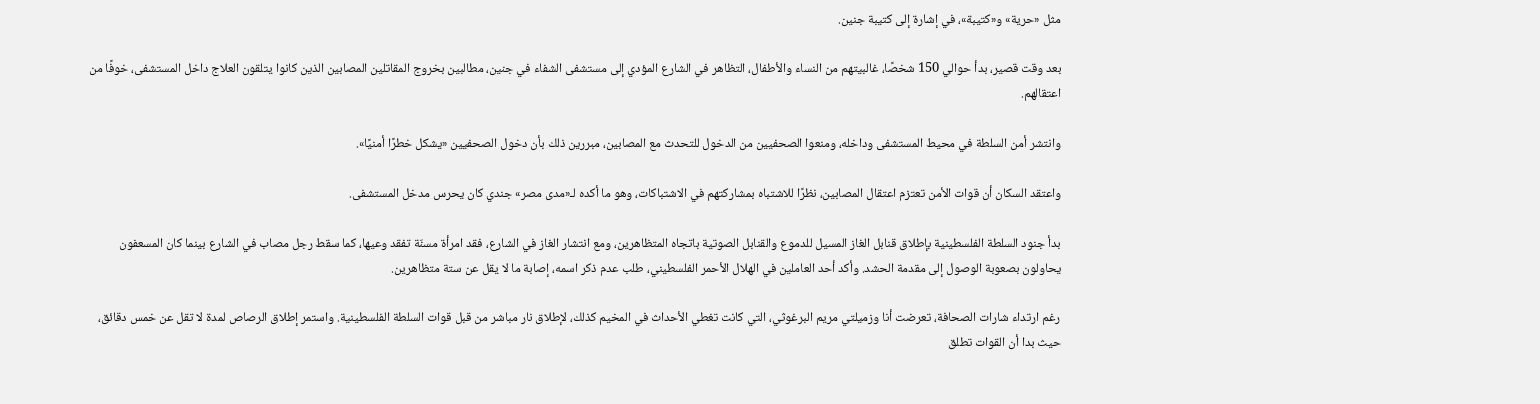مثل «حرية» و«كتيبة»، في إشارة إلى كتيبة جنين.

بعد وقت قصير، بدأ حوالي 150 شخصًا، غالبيتهم من النساء والأطفال، التظاهر في الشارع المؤدي إلى مستشفى الشفاء في جنين، مطالبين بخروج المقاتلين المصابين الذين كانوا يتلقون العلاج داخل المستشفى، خوفًا من اعتقالهم.

وانتشر أمن السلطة في محيط المستشفى وداخله، ومنعوا الصحفيين من الدخول للتحدث مع المصابين، مبررين ذلك بأن دخول الصحفيين «يشكل خطرًا أمنيًا».

واعتقد السكان أن قوات الأمن تعتزم اعتقال المصابين، نظرًا للاشتباه بمشاركتهم في الاشتباكات، وهو ما أكده لـ«مدى مصر» جندي كان يحرس مدخل المستشفى.

بدأ جنود السلطة الفلسطينية بإطلاق قنابل الغاز المسيل للدموع والقنابل الصوتية باتجاه المتظاهرين، ومع انتشار الغاز في الشارع، فقد امرأة مسنّة تفقد وعيها، كما سقط رجل مصاب في الشارع بينما كان المسعفون يحاولون بصعوبة الوصول إلى مقدمة الحشد. وأكد أحد العاملين في الهلال الأحمر الفلسطيني، طلب عدم ذكر اسمه، إصابة ما لا يقل عن ستة متظاهرين.

رغم ارتداء شارات الصحافة، تعرضت أنا وزميلتي مريم البرغوثي، التي كانت تغطي الأحداث في المخيم كذلك، لإطلاق نار مباشر من قبل قوات السلطة الفلسطينية. واستمر إطلاق الرصاص لمدة لا تقل عن خمس دقائق، حيث بدا أن القوات تطلق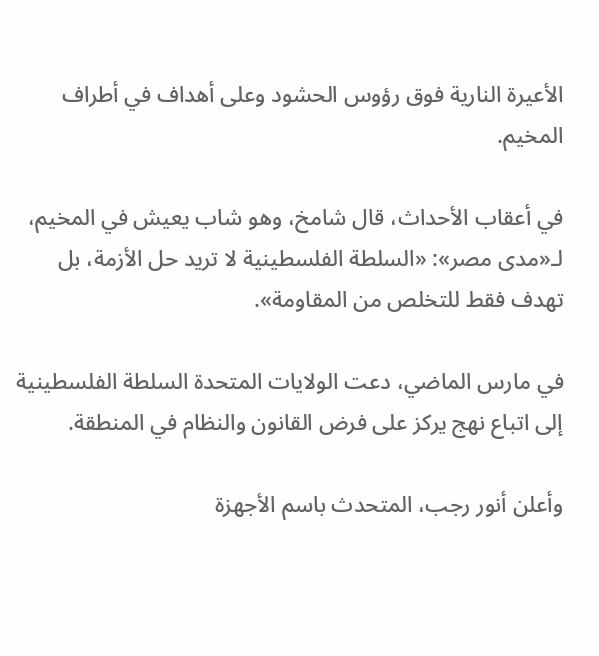الأعيرة النارية فوق رؤوس الحشود وعلى أهداف في أطراف المخيم.

في أعقاب الأحداث، قال شامخ، وهو شاب يعيش في المخيم، لـ«مدى مصر»: «السلطة الفلسطينية لا تريد حل الأزمة، بل تهدف فقط للتخلص من المقاومة».

في مارس الماضي، دعت الولايات المتحدة السلطة الفلسطينية إلى اتباع نهج يركز على فرض القانون والنظام في المنطقة.

وأعلن أنور رجب، المتحدث باسم الأجهزة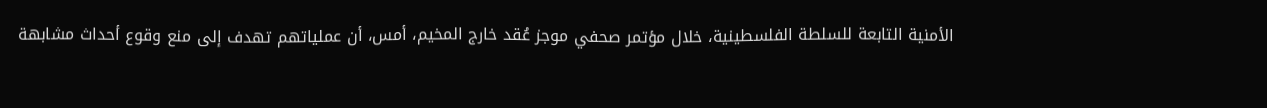الأمنية التابعة للسلطة الفلسطينية، خلال مؤتمر صحفي موجز عُقد خارج المخيم، أمس، أن عملياتهم تهدف إلى منع وقوع أحداث مشابهة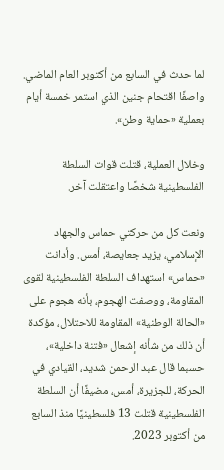لما حدث في السابع من أكتوبر العام الماضي. واصفًا اقتحام جنين الذي استمر خمسة أيام بعملية «حماية وطن».

وخلال العملية، قتلت قوات السلطة الفلسطينية شخصًا واعتقلت آخر.

ونعت كل من حركتي حماس والجهاد الإسلامي، يزيد جعايصة، أمس. وأدانت «حماس» استهداف السلطة الفلسطينية لقوى المقاومة، ووصفت الهجوم، بأنه هجوم على «الحالة الوطنية» المقاومة للاحتلال، مؤكدة أن ذلك من شأنه إشعال «فتنة داخلية»، حسبما قال عبد الرحمن شديد، القيادي في  الحركة، للجزيرة، أمس، مضيفًا أن السلطة الفلسطينية قتلت 13 فلسطينيًا منذ السابع من أكتوبر 2023.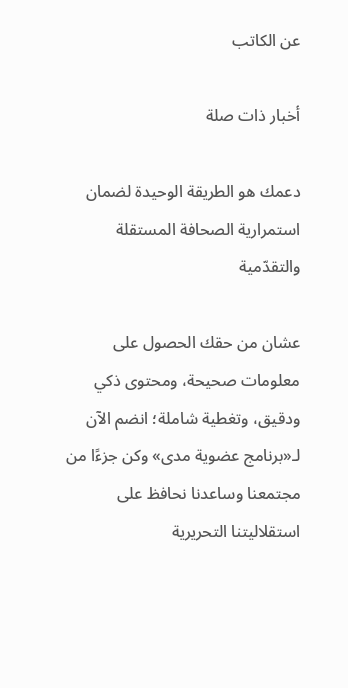عن الكاتب

أخبار ذات صلة

دعمك هو الطريقة الوحيدة لضمان استمرارية الصحافة المستقلة والتقدّمية

عشان من حقك الحصول على معلومات صحيحة، ومحتوى ذكي ودقيق، وتغطية شاملة؛ انضم الآن لـ«برنامج عضوية مدى» وكن جزءًا من مجتمعنا وساعدنا نحافظ على استقلاليتنا التحريرية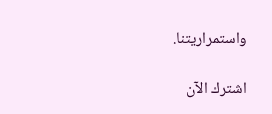واستمراريتنا.

اشترك الآن